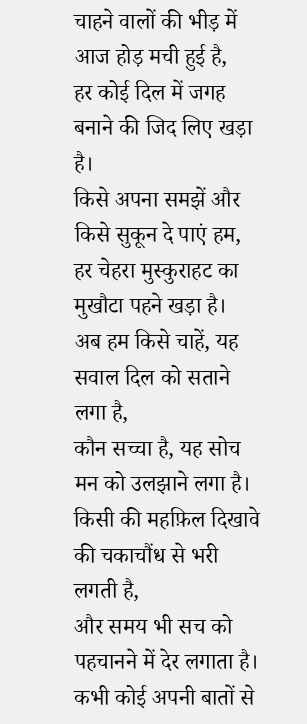चाहने वालों की भीड़ में आज होड़ मची हुई है,
हर कोई दिल में जगह बनाने की जिद लिए खड़ा है।
किसे अपना समझें और किसे सुकून दे पाएं हम,
हर चेहरा मुस्कुराहट का मुखौटा पहने खड़ा है।
अब हम किसे चाहें, यह सवाल दिल को सताने लगा है,
कौन सच्चा है, यह सोच मन को उलझाने लगा है।
किसी की महफ़िल दिखावे की चकाचौंध से भरी लगती है,
और समय भी सच को पहचानने में देर लगाता है।
कभी कोई अपनी बातों से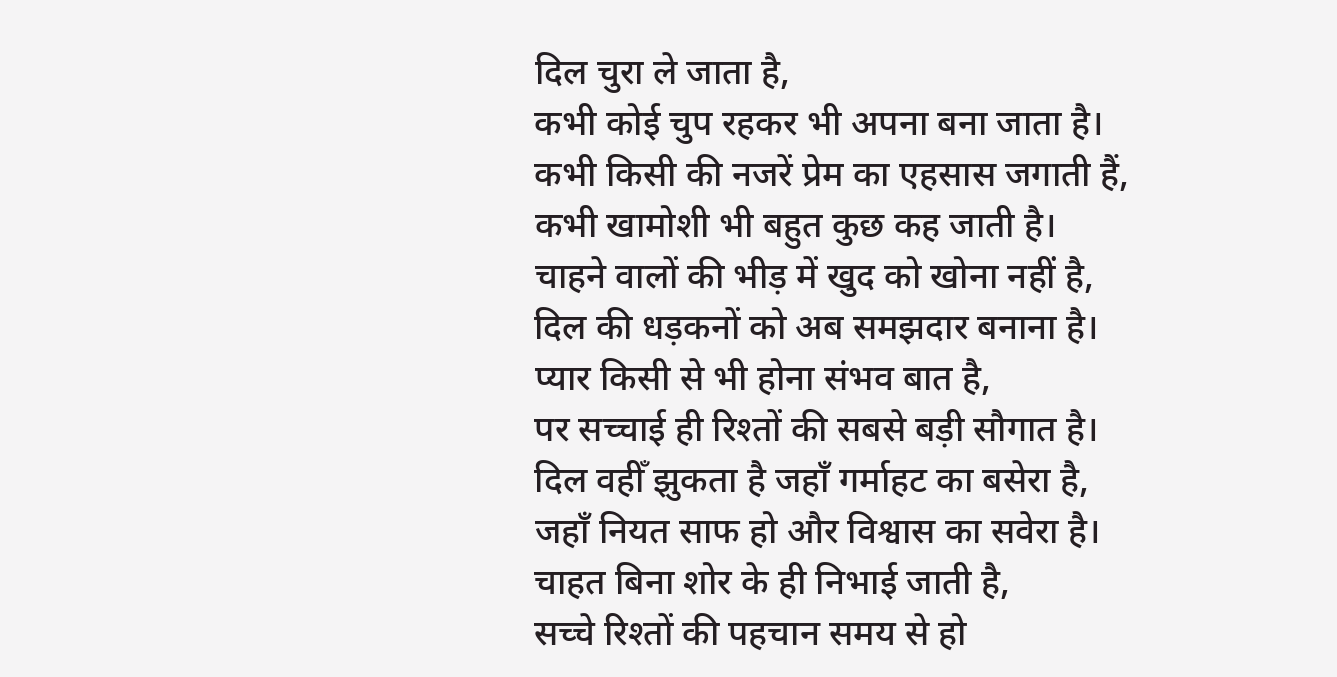दिल चुरा ले जाता है,
कभी कोई चुप रहकर भी अपना बना जाता है।
कभी किसी की नजरें प्रेम का एहसास जगाती हैं,
कभी खामोशी भी बहुत कुछ कह जाती है।
चाहने वालों की भीड़ में खुद को खोना नहीं है,
दिल की धड़कनों को अब समझदार बनाना है।
प्यार किसी से भी होना संभव बात है,
पर सच्चाई ही रिश्तों की सबसे बड़ी सौगात है।
दिल वहीँ झुकता है जहाँ गर्माहट का बसेरा है,
जहाँ नियत साफ हो और विश्वास का सवेरा है।
चाहत बिना शोर के ही निभाई जाती है,
सच्चे रिश्तों की पहचान समय से हो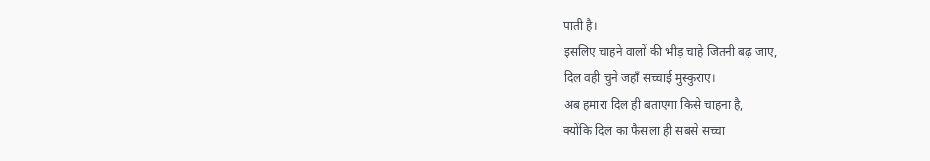पाती है।
इसलिए चाहने वालों की भीड़ चाहे जितनी बढ़ जाए,
दिल वही चुने जहाँ सच्चाई मुस्कुराए।
अब हमारा दिल ही बताएगा किसे चाहना है,
क्योंकि दिल का फैसला ही सबसे सच्चा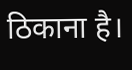ठिकाना है।